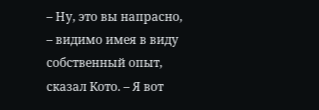– Ну, это вы напрасно, – видимо имея в виду собственный опыт, сказал Кото. – Я вот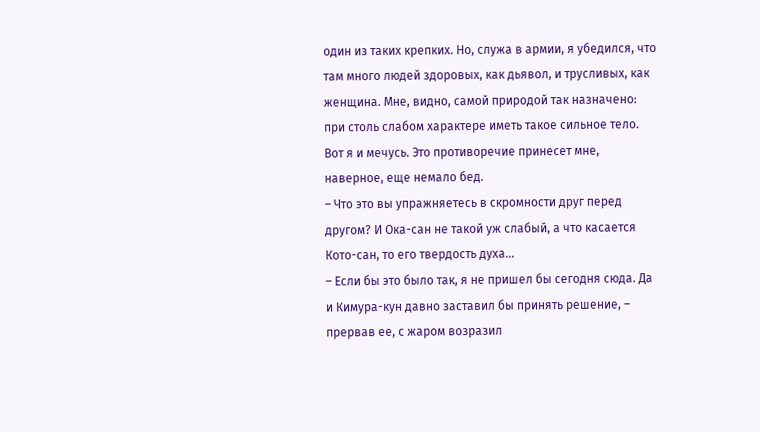один из таких крепких. Но, служа в армии, я убедился, что там много людей здоровых, как дьявол, и трусливых, как женщина. Мне, видно, самой природой так назначено: при столь слабом характере иметь такое сильное тело. Вот я и мечусь. Это противоречие принесет мне, наверное, еще немало бед.
– Что это вы упражняетесь в скромности друг перед другом? И Ока-сан не такой уж слабый, а что касается Кото-сан, то его твердость духа…
– Если бы это было так, я не пришел бы сегодня сюда. Да и Кимура-кун давно заставил бы принять решение, – прервав ее, с жаром возразил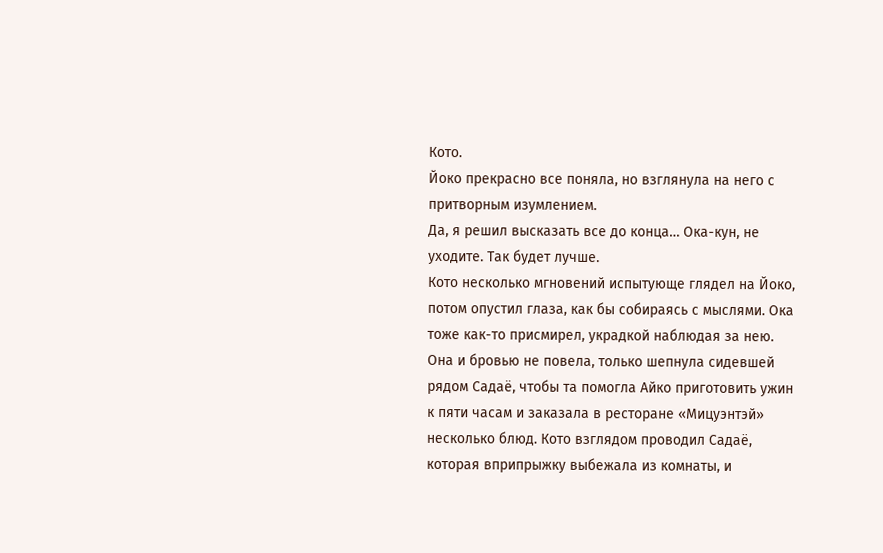Кото.
Йоко прекрасно все поняла, но взглянула на него с притворным изумлением.
Да, я решил высказать все до конца… Ока-кун, не уходите. Так будет лучше.
Кото несколько мгновений испытующе глядел на Йоко, потом опустил глаза, как бы собираясь с мыслями. Ока тоже как-то присмирел, украдкой наблюдая за нею. Она и бровью не повела, только шепнула сидевшей рядом Садаё, чтобы та помогла Айко приготовить ужин к пяти часам и заказала в ресторане «Мицуэнтэй» несколько блюд. Кото взглядом проводил Садаё, которая вприпрыжку выбежала из комнаты, и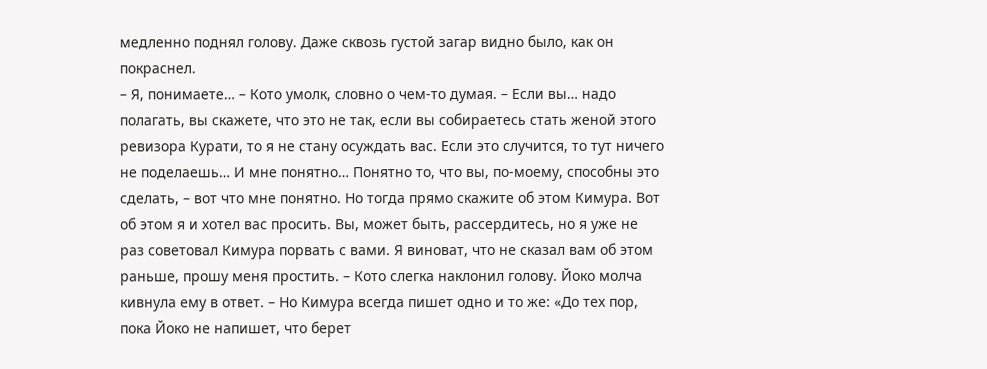медленно поднял голову. Даже сквозь густой загар видно было, как он покраснел.
– Я, понимаете… – Кото умолк, словно о чем-то думая. – Если вы… надо полагать, вы скажете, что это не так, если вы собираетесь стать женой этого ревизора Курати, то я не стану осуждать вас. Если это случится, то тут ничего не поделаешь… И мне понятно… Понятно то, что вы, по-моему, способны это сделать, – вот что мне понятно. Но тогда прямо скажите об этом Кимура. Вот об этом я и хотел вас просить. Вы, может быть, рассердитесь, но я уже не раз советовал Кимура порвать с вами. Я виноват, что не сказал вам об этом раньше, прошу меня простить. – Кото слегка наклонил голову. Йоко молча кивнула ему в ответ. – Но Кимура всегда пишет одно и то же: «До тех пор, пока Йоко не напишет, что берет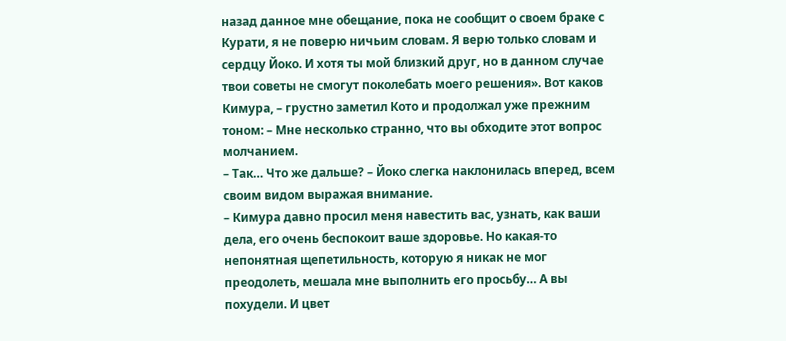назад данное мне обещание, пока не сообщит о своем браке с Курати, я не поверю ничьим словам. Я верю только словам и сердцу Йоко. И хотя ты мой близкий друг, но в данном случае твои советы не смогут поколебать моего решения». Вот каков Кимура, – грустно заметил Кото и продолжал уже прежним тоном: – Мне несколько странно, что вы обходите этот вопрос молчанием.
– Так… Что же дальше? – Йоко слегка наклонилась вперед, всем своим видом выражая внимание.
– Кимура давно просил меня навестить вас, узнать, как ваши дела, его очень беспокоит ваше здоровье. Но какая-то непонятная щепетильность, которую я никак не мог преодолеть, мешала мне выполнить его просьбу… А вы похудели. И цвет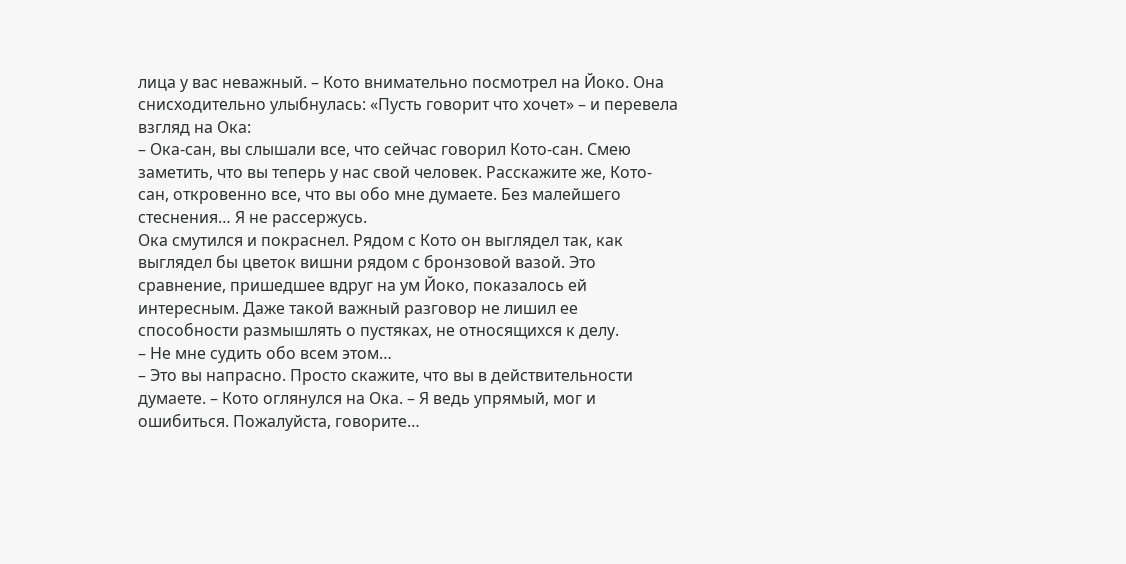лица у вас неважный. – Кото внимательно посмотрел на Йоко. Она снисходительно улыбнулась: «Пусть говорит что хочет» – и перевела взгляд на Ока:
– Ока-сан, вы слышали все, что сейчас говорил Кото-сан. Смею заметить, что вы теперь у нас свой человек. Расскажите же, Кото-сан, откровенно все, что вы обо мне думаете. Без малейшего стеснения… Я не рассержусь.
Ока смутился и покраснел. Рядом с Кото он выглядел так, как выглядел бы цветок вишни рядом с бронзовой вазой. Это сравнение, пришедшее вдруг на ум Йоко, показалось ей интересным. Даже такой важный разговор не лишил ее способности размышлять о пустяках, не относящихся к делу.
– Не мне судить обо всем этом…
– Это вы напрасно. Просто скажите, что вы в действительности думаете. – Кото оглянулся на Ока. – Я ведь упрямый, мог и ошибиться. Пожалуйста, говорите…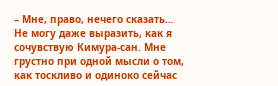– Мне, право, нечего сказать… Не могу даже выразить, как я сочувствую Кимура-сан. Мне грустно при одной мысли о том, как тоскливо и одиноко сейчас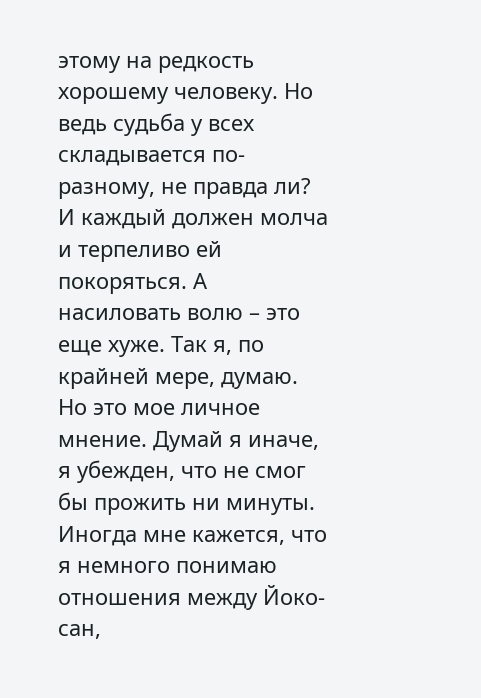этому на редкость хорошему человеку. Но ведь судьба у всех складывается по-разному, не правда ли? И каждый должен молча и терпеливо ей покоряться. А насиловать волю – это еще хуже. Так я, по крайней мере, думаю. Но это мое личное мнение. Думай я иначе, я убежден, что не смог бы прожить ни минуты. Иногда мне кажется, что я немного понимаю отношения между Йоко-сан,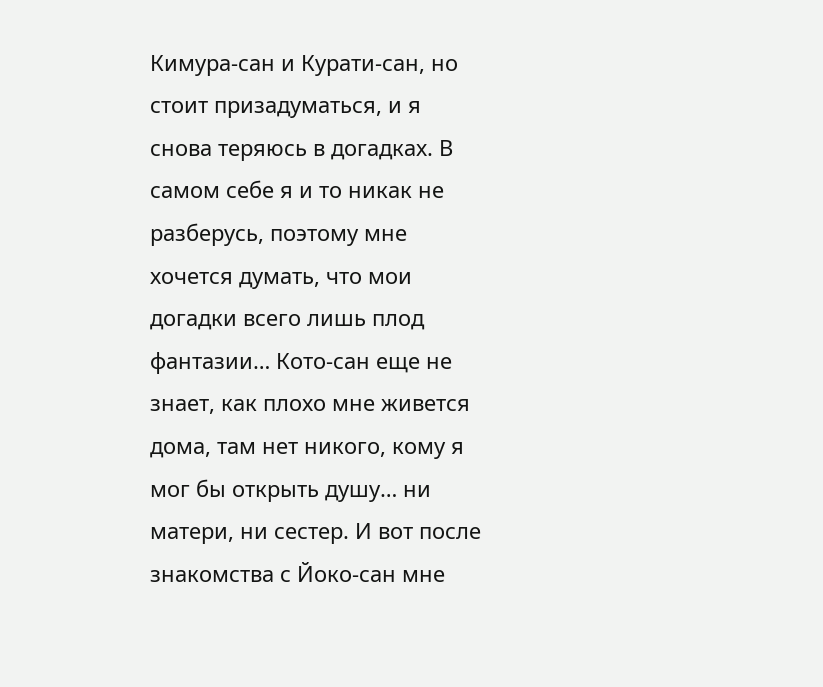Кимура-сан и Курати-сан, но стоит призадуматься, и я снова теряюсь в догадках. В самом себе я и то никак не разберусь, поэтому мне хочется думать, что мои догадки всего лишь плод фантазии… Кото-сан еще не знает, как плохо мне живется дома, там нет никого, кому я мог бы открыть душу… ни матери, ни сестер. И вот после знакомства с Йоко-сан мне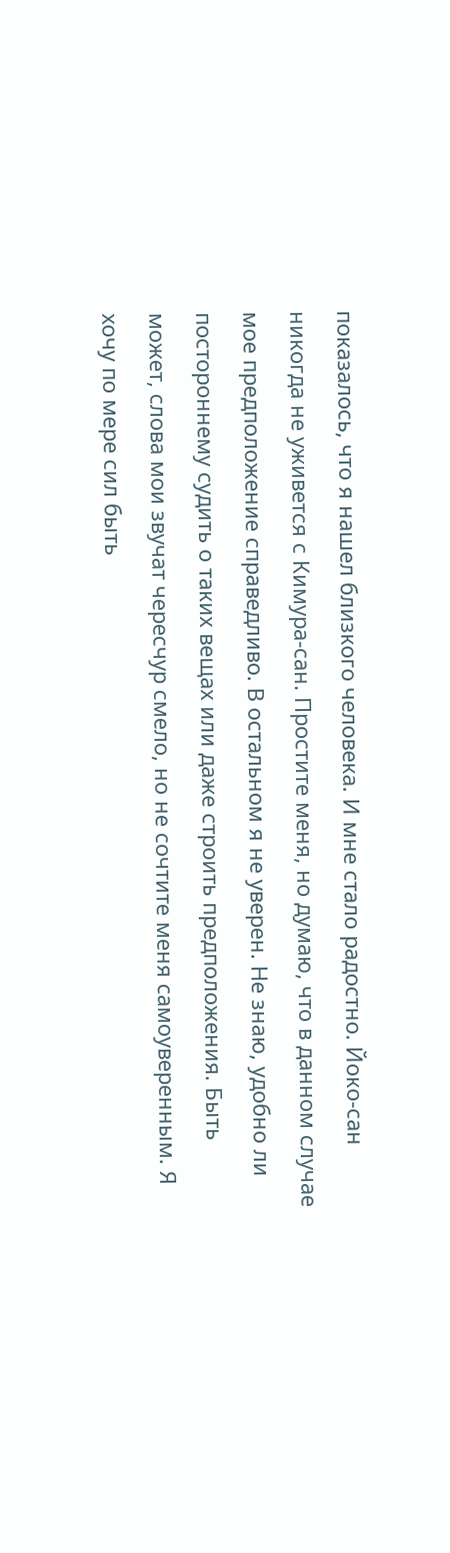показалось, что я нашел близкого человека. И мне стало радостно. Йоко-сан никогда не уживется с Кимура-сан. Простите меня, но думаю, что в данном случае мое предположение справедливо. В остальном я не уверен. Не знаю, удобно ли постороннему судить о таких вещах или даже строить предположения. Быть может, слова мои звучат чересчур смело, но не сочтите меня самоуверенным. Я хочу по мере сил быть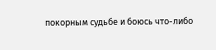покорным судьбе и боюсь что-либо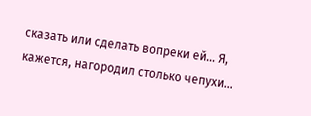сказать или сделать вопреки ей… Я, кажется, нагородил столько чепухи…